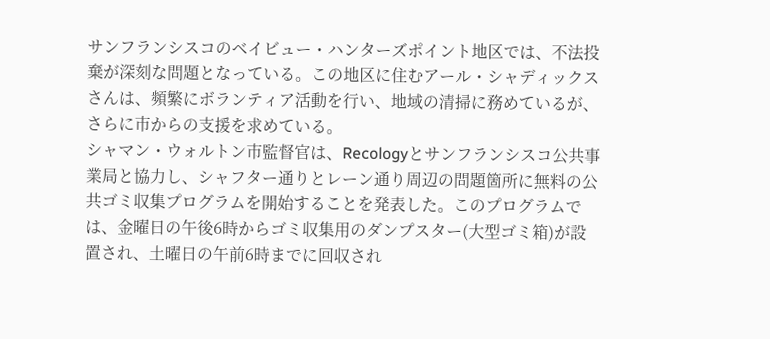サンフランシスコのベイビュー・ハンターズポイント地区では、不法投棄が深刻な問題となっている。この地区に住むアール・シャディックスさんは、頻繁にボランティア活動を行い、地域の清掃に務めているが、さらに市からの支援を求めている。
シャマン・ウォルトン市監督官は、Recologyとサンフランシスコ公共事業局と協力し、シャフター通りとレーン通り周辺の問題箇所に無料の公共ゴミ収集プログラムを開始することを発表した。このプログラムでは、金曜日の午後6時からゴミ収集用のダンプスター(大型ゴミ箱)が設置され、土曜日の午前6時までに回収され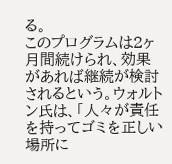る。
このプログラムは2ヶ月間続けられ、効果があれば継続が検討されるという。ウォルトン氏は、「人々が責任を持ってゴミを正しい場所に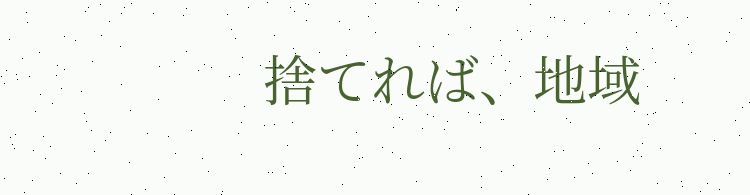捨てれば、地域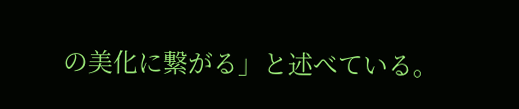の美化に繋がる」と述べている。